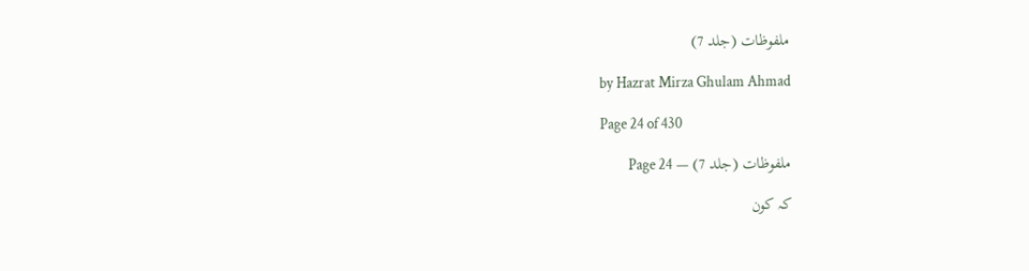ملفوظات (جلد 7)

by Hazrat Mirza Ghulam Ahmad

Page 24 of 430

ملفوظات (جلد 7) — Page 24

کہ کون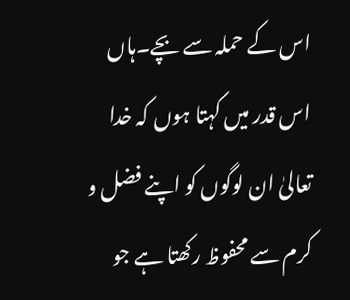اس کے حملہ سے بچے۔ہاں اس قدر میں کہتا ہوں کہ خدا تعالیٰ ان لوگوں کو اپنے فضل و کرم سے محفوظ رکھتا ہے جو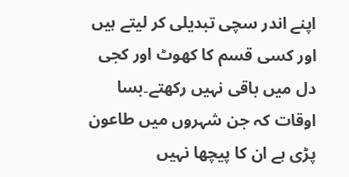اپنے اندر سچی تبدیلی کر لیتے ہیں اور کسی قسم کا کھوٹ اور کجی دل میں باقی نہیں رکھتے۔بسا اوقات کہ جن شہروں میں طاعون پڑی ہے ان کا پیچھا نہیں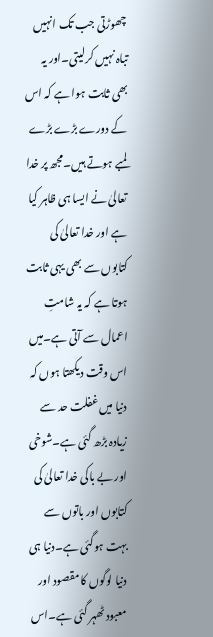چھوڑتی جب تک انہیں تباہ نہیں کرلیتی۔اور یہ بھی ثابت ہوا ہے کہ اس کے دورے بڑے بڑے لمبے ہوتے ہیں۔مجھ پر خدا تعالیٰ نے ایسا ہی ظاہر کیا ہے اور خدا تعالیٰ کی کتابوں سے بھی یہی ثابت ہوتا ہے کہ یہ شامتِ اعمال سے آتی ہے۔میں اس وقت دیکھتا ہوں کہ دنیا میں غفلت حد سے زیادہ بڑھ گئی ہے۔شوخی اور بے باکی خدا تعالیٰ کی کتابوں اور باتوں سے بہت ہوگئی ہے۔دنیا ہی دنیا لوگوں کا مقصود اور معبود ٹھہر گئی ہے۔اس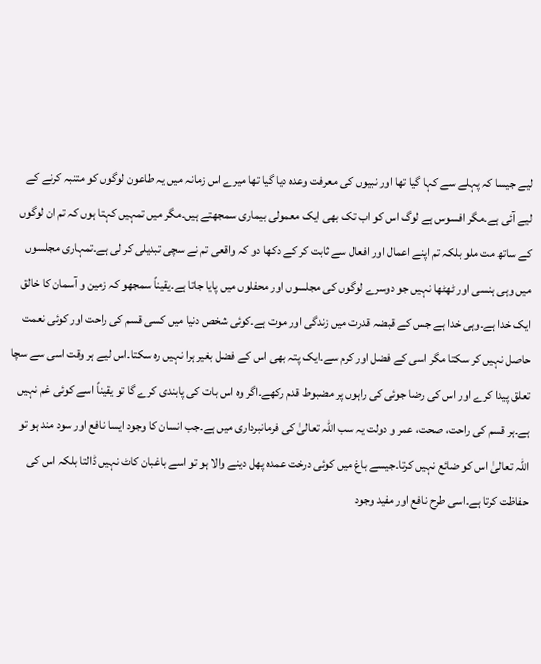لیے جیسا کہ پہلے سے کہا گیا تھا اور نبیوں کی معرفت وعدہ دیا گیا تھا میرے اس زمانہ میں یہ طاعون لوگوں کو متنبہ کرنے کے لیے آئی ہے۔مگر افسوس ہے لوگ اس کو اب تک بھی ایک معمولی بیماری سمجھتے ہیں۔مگر میں تمہیں کہتا ہوں کہ تم ان لوگوں کے ساتھ مت ملو بلکہ تم اپنے اعمال اور افعال سے ثابت کر کے دکھا دو کہ واقعی تم نے سچی تبدیلی کر لی ہے۔تمہاری مجلسوں میں وہی ہنسی اور ٹھٹھا نہیں جو دوسرے لوگوں کی مجلسوں اور محفلوں میں پایا جاتا ہے۔یقیناً سمجھو کہ زمین و آسمان کا خالق ایک خدا ہے۔وہی خدا ہے جس کے قبضہ قدرت میں زندگی اور موت ہے۔کوئی شخص دنیا میں کسی قسم کی راحت اور کوئی نعمت حاصل نہیں کر سکتا مگر اسی کے فضل اور کرم سے۔ایک پتہ بھی اس کے فضل بغیر ہرا نہیں رہ سکتا۔اس لیے ہر وقت اسی سے سچا تعلق پیدا کرے اور اس کی رضا جوئی کی راہوں پر مضبوط قدم رکھے۔اگر وہ اس بات کی پابندی کرے گا تو یقیناً اسے کوئی غم نہیں ہے۔ہر قسم کی راحت، صحت، عمر و دولت یہ سب اللہ تعالیٰ کی فرمانبرداری میں ہے۔جب انسان کا وجود ایسا نافع اور سود مند ہو تو اللہ تعالیٰ اس کو ضائع نہیں کرتا۔جیسے باغ میں کوئی درخت عمدہ پھل دینے والا ہو تو اسے باغبان کاٹ نہیں ڈالتا بلکہ اس کی حفاظت کرتا ہے۔اسی طرح نافع اور مفید وجود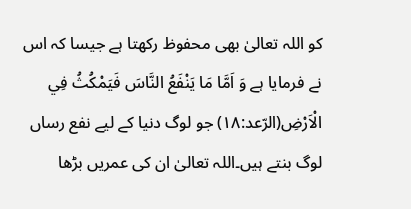کو اللہ تعالیٰ بھی محفوظ رکھتا ہے جیسا کہ اس نے فرمایا ہے وَ اَمَّا مَا يَنْفَعُ النَّاسَ فَيَمْكُثُ فِي الْاَرْضِ(الرّعد:۱۸) جو لوگ دنیا کے لیے نفع رساں لوگ بنتے ہیں۔اللہ تعالیٰ ان کی عمریں بڑھا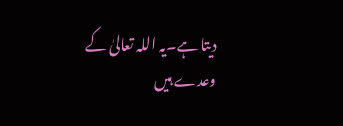دیتا ہے۔یہ اللہ تعالیٰ کے وعدے ہیں